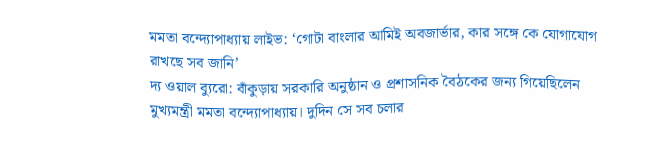মমতা বন্দ্যোপাধ্যায় লাইভ: ‘গোটা বাংলার আমিই অবজার্ভার, কার সঙ্গে কে যোগাযোগ রাখছে সব জানি’
দ্য ওয়াল ব্যুরো: বাঁকুড়ায় সরকারি অনুষ্ঠান ও প্রশাসনিক বৈঠকের জন্য গিয়েছিলেন মুখ্যমন্ত্রী মমতা বন্দ্যোপাধ্যায়। দুদিন সে সব চলার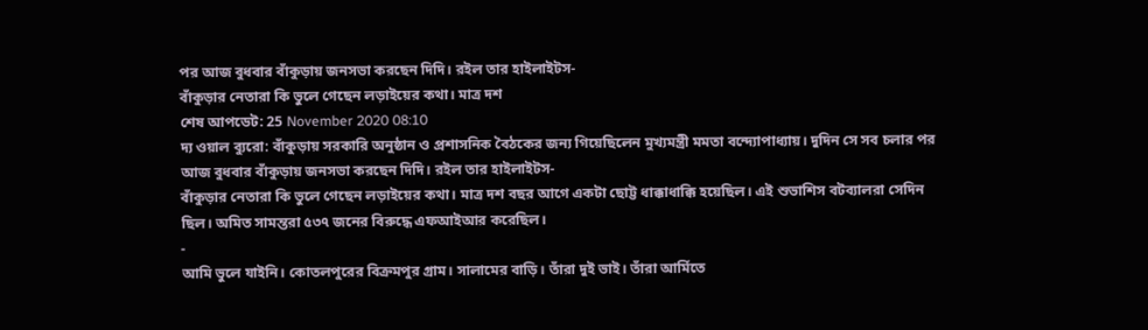পর আজ বুধবার বাঁকুড়ায় জনসভা করছেন দিদি। রইল তার হাইলাইটস-
বাঁকুড়ার নেতারা কি ভুলে গেছেন লড়াইয়ের কথা। মাত্র দশ
শেষ আপডেট: 25 November 2020 08:10
দ্য ওয়াল ব্যুরো: বাঁকুড়ায় সরকারি অনুষ্ঠান ও প্রশাসনিক বৈঠকের জন্য গিয়েছিলেন মুখ্যমন্ত্রী মমতা বন্দ্যোপাধ্যায়। দুদিন সে সব চলার পর আজ বুধবার বাঁকুড়ায় জনসভা করছেন দিদি। রইল তার হাইলাইটস-
বাঁকুড়ার নেতারা কি ভুলে গেছেন লড়াইয়ের কথা। মাত্র দশ বছর আগে একটা ছোট্ট ধাক্কাধাক্কি হয়েছিল। এই শুভাশিস বটব্যালরা সেদিন ছিল। অমিত সামন্তরা ৫৩৭ জনের বিরুদ্ধে এফআইআর করেছিল।
-
আমি ভুলে যাইনি। কোতলপুরের বিক্রমপুর গ্রাম। সালামের বাড়ি। তাঁরা দুই ভাই। তাঁরা আর্মিতে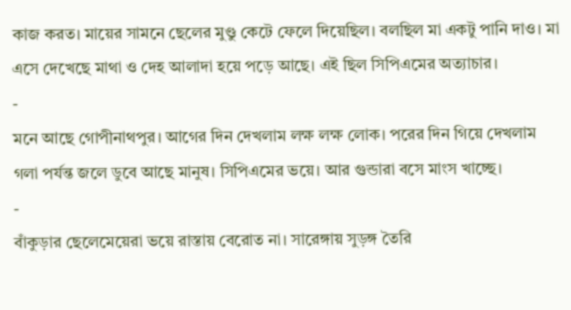কাজ করত। মায়ের সামনে ছেলের মুণ্ডু কেটে ফেলে দিয়েছিল। বলছিল মা একটু পানি দাও। মা এসে দেখেছে মাথা ও দেহ আলাদা হয়ে পড়ে আছে। এই ছিল সিপিএমের অত্যাচার।
-
মনে আছে গোপীনাথপুর। আগের দিন দেখলাম লক্ষ লক্ষ লোক। পরের দিন গিয়ে দেখলাম গলা পর্যন্ত জলে ডুবে আছে মানুষ। সিপিএমের ভয়ে। আর গুন্ডারা বসে মাংস খাচ্ছে।
-
বাঁকুড়ার ছেলেমেয়েরা ভয়ে রাস্তায় বেরোত না। সারেঙ্গায় সুড়ঙ্গ তৈরি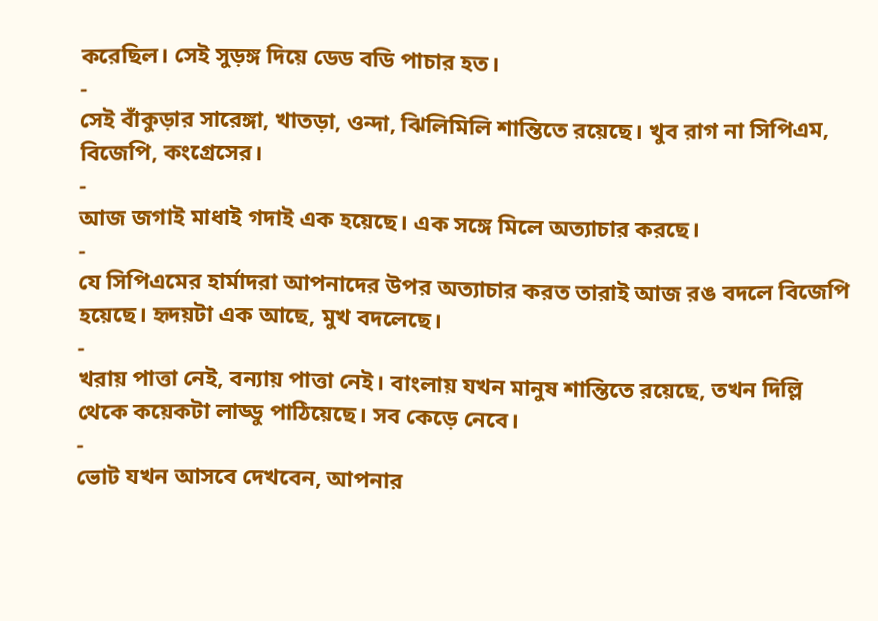করেছিল। সেই সুড়ঙ্গ দিয়ে ডেড বডি পাচার হত।
-
সেই বাঁকুড়ার সারেঙ্গা, খাতড়া, ওন্দা, ঝিলিমিলি শান্তিতে রয়েছে। খুব রাগ না সিপিএম, বিজেপি, কংগ্রেসের।
-
আজ জগাই মাধাই গদাই এক হয়েছে। এক সঙ্গে মিলে অত্যাচার করছে।
-
যে সিপিএমের হার্মাদরা আপনাদের উপর অত্যাচার করত তারাই আজ রঙ বদলে বিজেপি হয়েছে। হৃদয়টা এক আছে, মুখ বদলেছে।
-
খরায় পাত্তা নেই, বন্যায় পাত্তা নেই। বাংলায় যখন মানুষ শান্তিতে রয়েছে, তখন দিল্লি থেকে কয়েকটা লাড্ডু পাঠিয়েছে। সব কেড়ে নেবে।
-
ভোট যখন আসবে দেখবেন, আপনার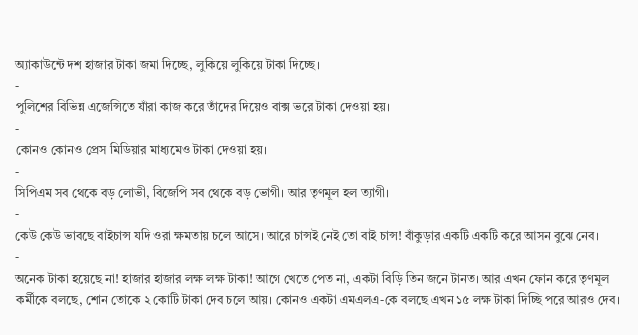অ্যাকাউন্টে দশ হাজার টাকা জমা দিচ্ছে, লুকিয়ে লুকিয়ে টাকা দিচ্ছে।
-
পুলিশের বিভিন্ন এজেন্সিতে যাঁরা কাজ করে তাঁদের দিয়েও বাক্স ভরে টাকা দেওয়া হয়।
-
কোনও কোনও প্রেস মিডিয়ার মাধ্যমেও টাকা দেওয়া হয়।
-
সিপিএম সব থেকে বড় লোভী, বিজেপি সব থেকে বড় ভোগী। আর তৃণমূল হল ত্যাগী।
-
কেউ কেউ ভাবছে বাইচান্স যদি ওরা ক্ষমতায় চলে আসে। আরে চান্সই নেই তো বাই চান্স! বাঁকুড়ার একটি একটি করে আসন বুঝে নেব।
-
অনেক টাকা হয়েছে না! হাজার হাজার লক্ষ লক্ষ টাকা! আগে খেতে পেত না, একটা বিড়ি তিন জনে টানত। আর এখন ফোন করে তৃণমূল কর্মীকে বলছে, শোন তোকে ২ কোটি টাকা দেব চলে আয়। কোনও একটা এমএলএ-কে বলছে এখন ১৫ লক্ষ টাকা দিচ্ছি পরে আরও দেব।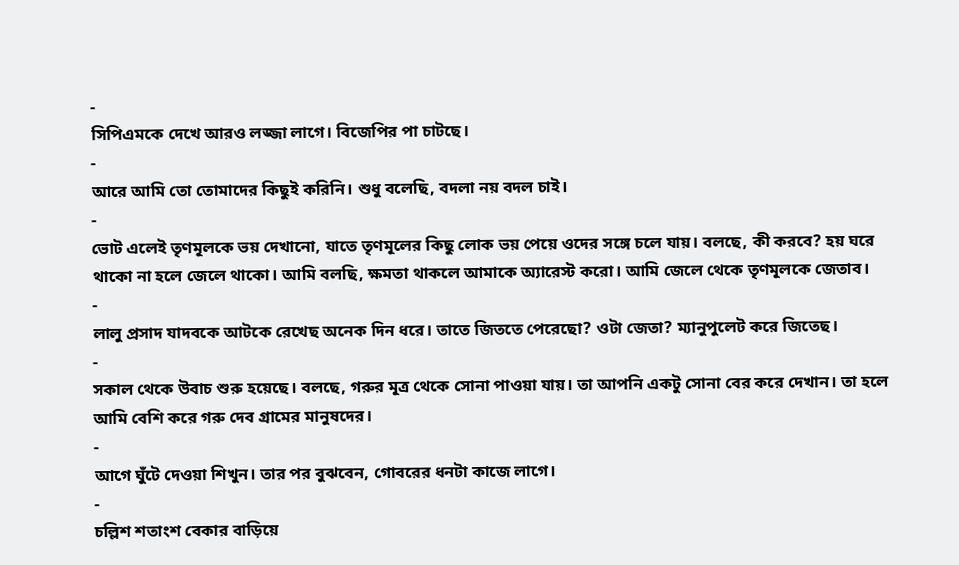-
সিপিএমকে দেখে আরও লজ্জা লাগে। বিজেপির পা চাটছে।
-
আরে আমি তো তোমাদের কিছুই করিনি। শুধু বলেছি, বদলা নয় বদল চাই।
-
ভোট এলেই তৃণমূলকে ভয় দেখানো, যাতে তৃণমূলের কিছু লোক ভয় পেয়ে ওদের সঙ্গে চলে যায়। বলছে, কী করবে? হয় ঘরে থাকো না হলে জেলে থাকো। আমি বলছি, ক্ষমতা থাকলে আমাকে অ্যারেস্ট করো। আমি জেলে থেকে তৃণমূলকে জেতাব।
-
লালু প্রসাদ যাদবকে আটকে রেখেছ অনেক দিন ধরে। তাতে জিততে পেরেছো? ওটা জেতা? ম্যানুপুলেট করে জিতেছ।
-
সকাল থেকে উবাচ শুরু হয়েছে। বলছে, গরুর মূত্র থেকে সোনা পাওয়া যায়। তা আপনি একটু সোনা বের করে দেখান। তা হলে আমি বেশি করে গরু দেব গ্রামের মানুষদের।
-
আগে ঘুঁটে দেওয়া শিখুন। তার পর বুঝবেন, গোবরের ধনটা কাজে লাগে।
-
চল্লিশ শতাংশ বেকার বাড়িয়ে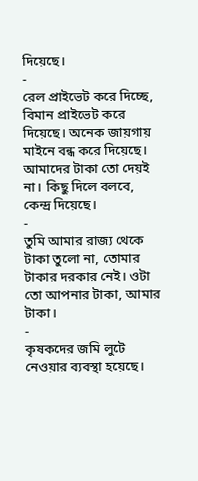দিয়েছে।
-
রেল প্রাইভেট করে দিচ্ছে, বিমান প্রাইভেট করে দিয়েছে। অনেক জায়গায় মাইনে বন্ধ করে দিয়েছে। আমাদের টাকা তো দেয়ই না। কিছু দিলে বলবে, কেন্দ্র দিয়েছে।
-
তুমি আমার রাজ্য থেকে টাকা তুলো না, তোমার টাকার দরকার নেই। ওটা তো আপনার টাকা, আমার টাকা।
-
কৃষকদের জমি লুটে নেওয়ার ব্যবস্থা হয়েছে।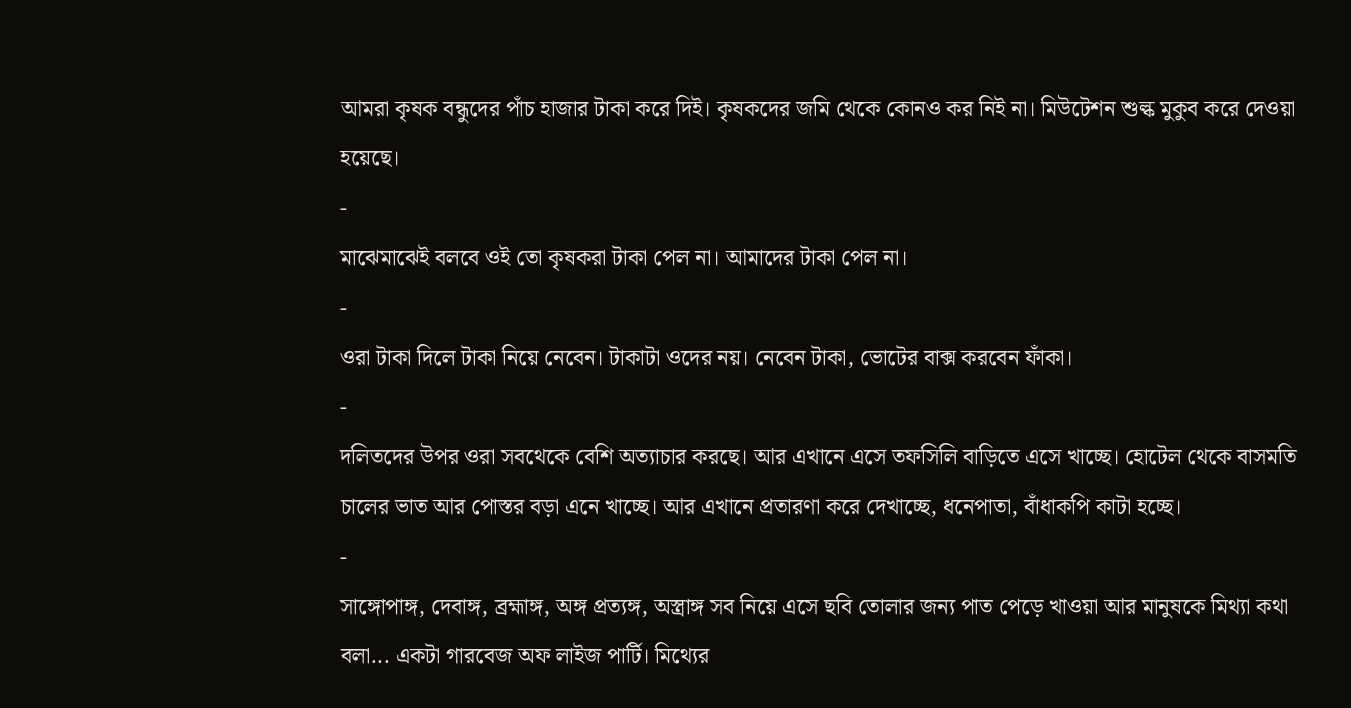আমরা কৃষক বন্ধুদের পাঁচ হাজার টাকা করে দিই। কৃষকদের জমি থেকে কোনও কর নিই না। মিউটেশন শুল্ক মুকুব করে দেওয়া হয়েছে।
-
মাঝেমাঝেই বলবে ওই তো কৃষকরা টাকা পেল না। আমাদের টাকা পেল না।
-
ওরা টাকা দিলে টাকা নিয়ে নেবেন। টাকাটা ওদের নয়। নেবেন টাকা, ভোটের বাক্স করবেন ফাঁকা।
-
দলিতদের উপর ওরা সবথেকে বেশি অত্যাচার করছে। আর এখানে এসে তফসিলি বাড়িতে এসে খাচ্ছে। হোটেল থেকে বাসমতি চালের ভাত আর পোস্তর বড়া এনে খাচ্ছে। আর এখানে প্রতারণা করে দেখাচ্ছে, ধনেপাতা, বাঁধাকপি কাটা হচ্ছে।
-
সাঙ্গোপাঙ্গ, দেবাঙ্গ, ব্রহ্মাঙ্গ, অঙ্গ প্রত্যঙ্গ, অস্ত্রাঙ্গ সব নিয়ে এসে ছবি তোলার জন্য পাত পেড়ে খাওয়া আর মানুষকে মিথ্যা কথা বলা... একটা গারবেজ অফ লাইজ পার্টি। মিথ্যের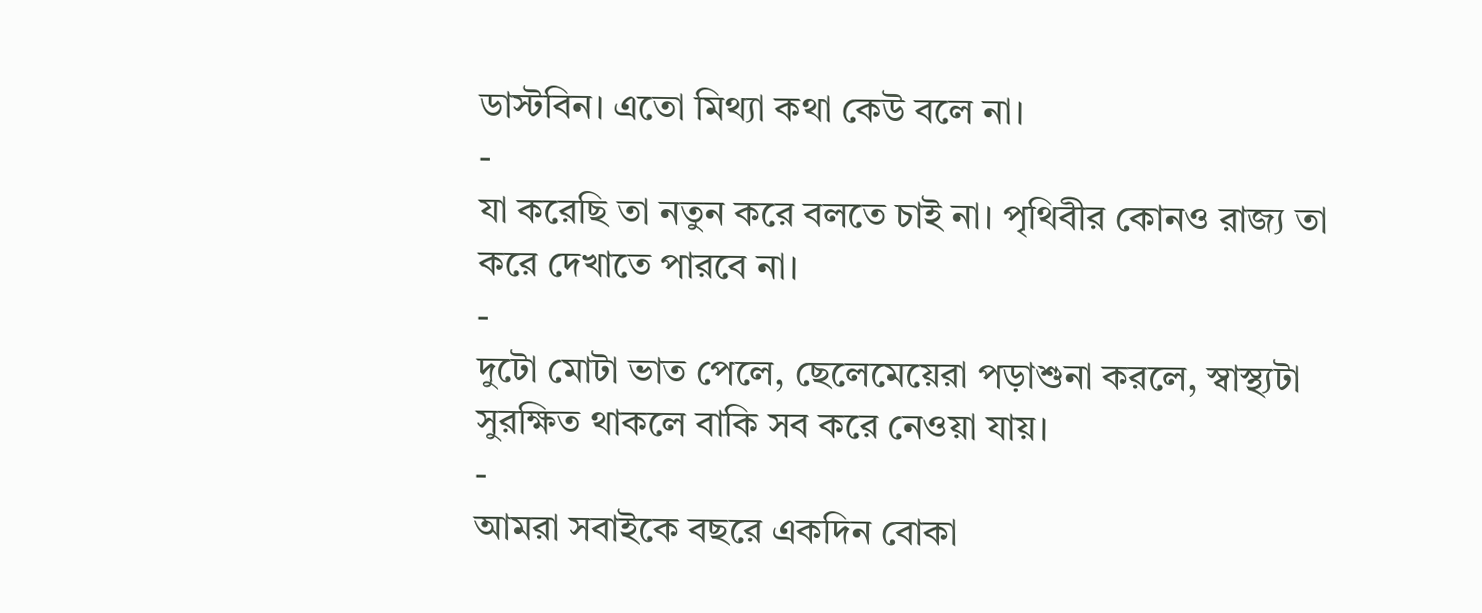ডাস্টবিন। এতো মিথ্যা কথা কেউ বলে না।
-
যা করেছি তা নতুন করে বলতে চাই না। পৃথিবীর কোনও রাজ্য তা করে দেখাতে পারবে না।
-
দুটো মোটা ভাত পেলে, ছেলেমেয়েরা পড়াশুনা করলে, স্বাস্থ্যটা সুরক্ষিত থাকলে বাকি সব করে নেওয়া যায়।
-
আমরা সবাইকে বছরে একদিন বোকা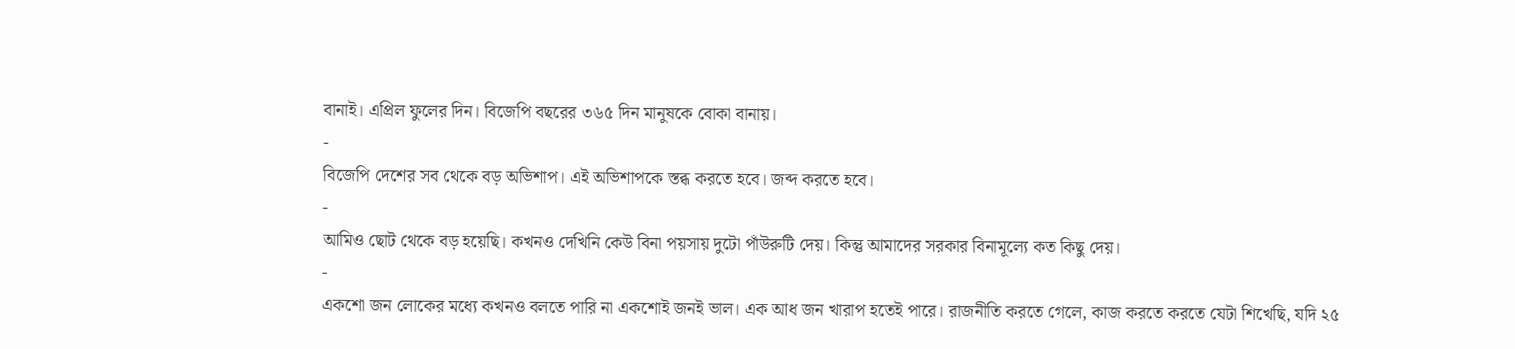বানাই। এপ্রিল ফুলের দিন। বিজেপি বছরের ৩৬৫ দিন মানুষকে বোকা বানায়।
-
বিজেপি দেশের সব থেকে বড় অভিশাপ। এই অভিশাপকে স্তব্ধ করতে হবে। জব্দ করতে হবে।
-
আমিও ছোট থেকে বড় হয়েছি। কখনও দেখিনি কেউ বিনা পয়সায় দুটো পাঁউরুটি দেয়। কিন্তু আমাদের সরকার বিনামূল্যে কত কিছু দেয়।
-
একশো জন লোকের মধ্যে কখনও বলতে পারি না একশোই জনই ভাল। এক আধ জন খারাপ হতেই পারে। রাজনীতি করতে গেলে, কাজ করতে করতে যেটা শিখেছি, যদি ২৫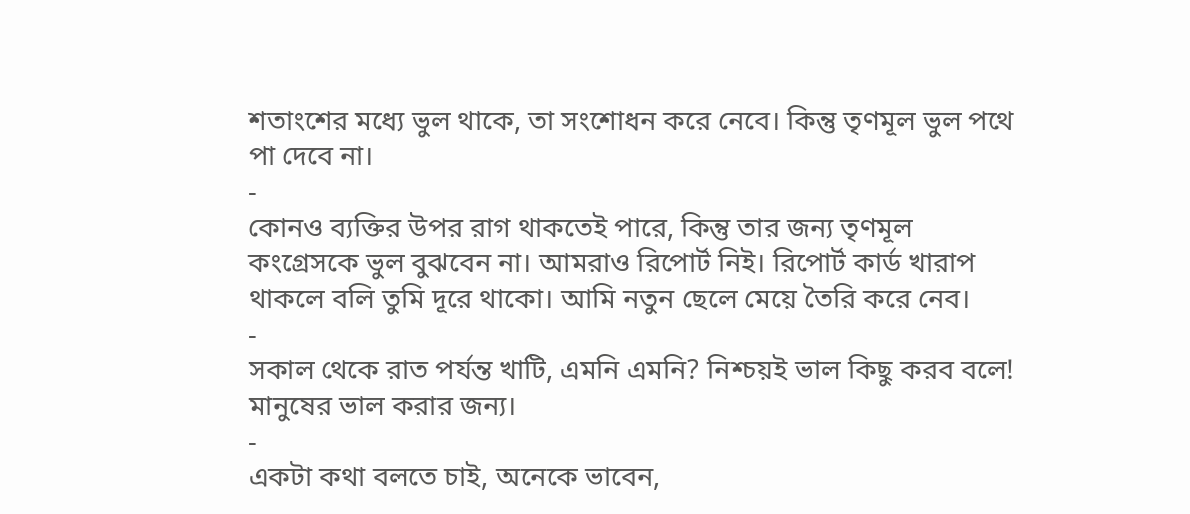শতাংশের মধ্যে ভুল থাকে, তা সংশোধন করে নেবে। কিন্তু তৃণমূল ভুল পথে পা দেবে না।
-
কোনও ব্যক্তির উপর রাগ থাকতেই পারে, কিন্তু তার জন্য তৃণমূল কংগ্রেসকে ভুল বুঝবেন না। আমরাও রিপোর্ট নিই। রিপোর্ট কার্ড খারাপ থাকলে বলি তুমি দূরে থাকো। আমি নতুন ছেলে মেয়ে তৈরি করে নেব।
-
সকাল থেকে রাত পর্যন্ত খাটি, এমনি এমনি? নিশ্চয়ই ভাল কিছু করব বলে! মানুষের ভাল করার জন্য।
-
একটা কথা বলতে চাই, অনেকে ভাবেন,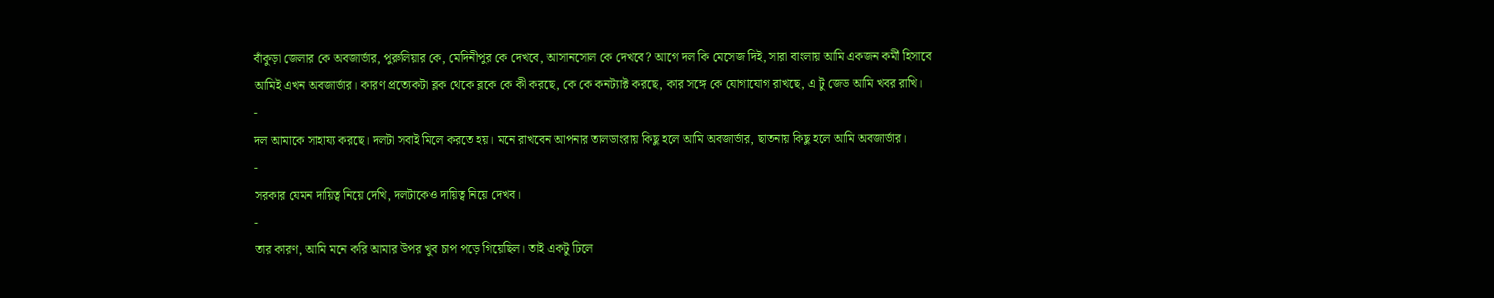বাঁকুড়া জেলার কে অবজার্ভার, পুরুলিয়ার কে, মেদিনীপুর কে দেখবে, আসানসোল কে দেখবে? আগে দল কি মেসেজ দিই, সারা বাংলায় আমি একজন কর্মী হিসাবে আমিই এখন অবজার্ভার। কারণ প্রত্যেকটা ব্লক থেকে ব্লকে কে কী করছে, কে কে কনট্যাক্ট করছে, কার সঙ্গে কে যোগাযোগ রাখছে, এ টু জেড আমি খবর রাখি।
-
দল আমাকে সাহায্য করছে। দলটা সবাই মিলে করতে হয়। মনে রাখবেন আপনার তালডাংরায় কিছু হলে আমি অবজার্ভার, ছাতনায় কিছু হলে আমি অবজার্ভার।
-
সরকার যেমন দায়িত্ব নিয়ে দেখি, দলটাকেও দায়িত্ব নিয়ে দেখব।
-
তার কারণ, আমি মনে করি আমার উপর খুব চাপ পড়ে গিয়েছিল। তাই একটু ঢিলে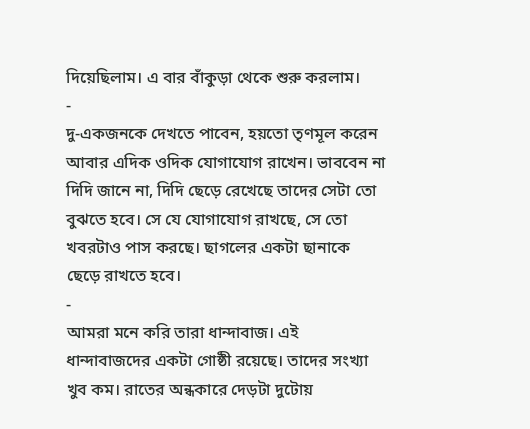দিয়েছিলাম। এ বার বাঁকুড়া থেকে শুরু করলাম।
-
দু-একজনকে দেখতে পাবেন, হয়তো তৃণমূল করেন আবার এদিক ওদিক যোগাযোগ রাখেন। ভাববেন না দিদি জানে না, দিদি ছেড়ে রেখেছে তাদের সেটা তো বুঝতে হবে। সে যে যোগাযোগ রাখছে, সে তো খবরটাও পাস করছে। ছাগলের একটা ছানাকে ছেড়ে রাখতে হবে।
-
আমরা মনে করি তারা ধান্দাবাজ। এই ধান্দাবাজদের একটা গোষ্ঠী রয়েছে। তাদের সংখ্যা খুব কম। রাতের অন্ধকারে দেড়টা দুটোয়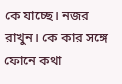কে যাচ্ছে। নজর রাখুন। কে কার সঙ্গে ফোনে কথা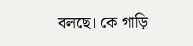বলছে। কে গাড়ি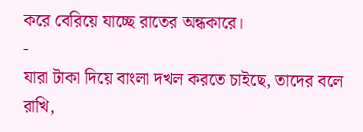করে বেরিয়ে যাচ্ছে রাতের অন্ধকারে।
-
যারা টাকা দিয়ে বাংলা দখল করতে চাইছে, তাদের বলে রাখি,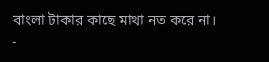বাংলা টাকার কাছে মাথা নত করে না।
-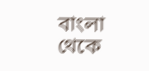বাংলা থেকে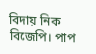বিদায় নিক বিজেপি। পাপ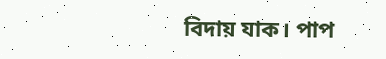বিদায় যাক। পাপ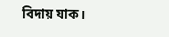বিদায় যাক।